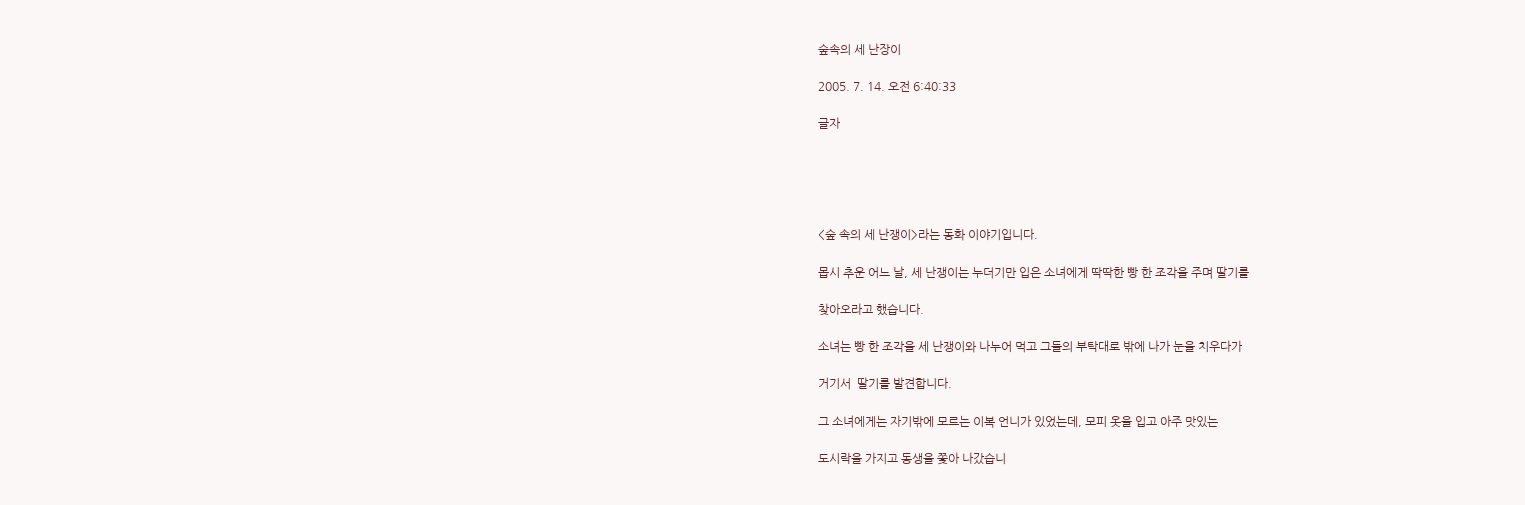숲속의 세 난장이

2005. 7. 14. 오전 6:40:33

글자





<숲 속의 세 난쟁이>라는 동화 이야기입니다.

몹시 추운 어느 날, 세 난쟁이는 누더기만 입은 소녀에게 딱딱한 빵 한 조각을 주며 딸기를

찾아오라고 했습니다.

소녀는 빵 한 조각을 세 난쟁이와 나누어 먹고 그들의 부탁대로 밖에 나가 눈을 치우다가

거기서  딸기를 발견합니다.

그 소녀에게는 자기밖에 모르는 이복 언니가 있었는데, 모피 옷을 입고 아주 맛있는

도시락을 가지고 동생을 쫓아 나갔습니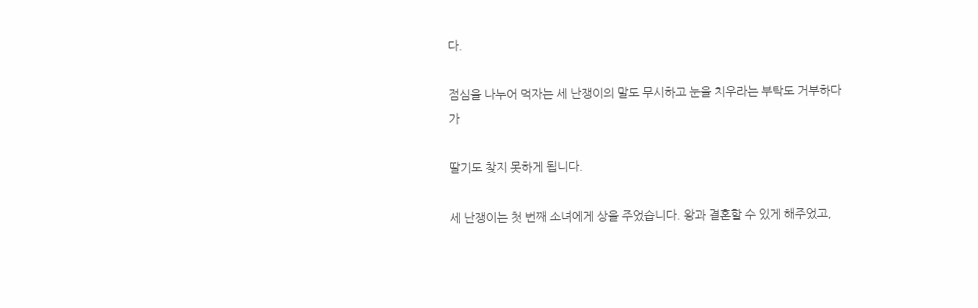다.

점심을 나누어 먹자는 세 난쟁이의 말도 무시하고 눈을 치우라는 부탁도 거부하다가

딸기도 찾지 못하게 됩니다.

세 난쟁이는 첫 번째 소녀에게 상을 주었습니다. 왕과 결혼할 수 있게 해주었고,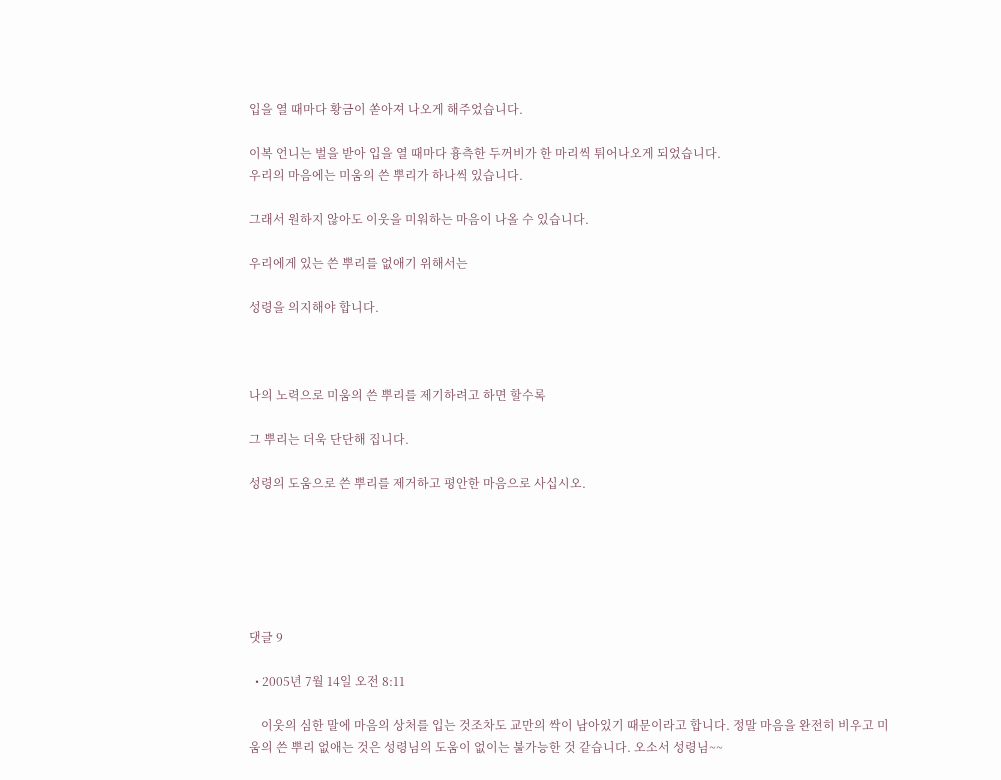입을 열 때마다 황금이 쏟아져 나오게 해주었습니다.

이복 언니는 벌을 받아 입을 열 때마다 흉측한 두꺼비가 한 마리씩 튀어나오게 되었습니다.
우리의 마음에는 미움의 쓴 뿌리가 하나씩 있습니다.

그래서 원하지 않아도 이웃을 미워하는 마음이 나올 수 있습니다.

우리에게 있는 쓴 뿌리를 없애기 위해서는

성령을 의지해야 합니다.



나의 노력으로 미움의 쓴 뿌리를 제기하려고 하면 할수록

그 뿌리는 더욱 단단해 집니다.

성령의 도움으로 쓴 뿌리를 제거하고 평안한 마음으로 사십시오.






댓글 9

  • 2005년 7월 14일 오전 8:11

    이웃의 심한 말에 마음의 상처를 입는 것조차도 교만의 싹이 남아있기 때문이라고 합니다. 정말 마음을 완전히 비우고 미움의 쓴 뿌리 없애는 것은 성령님의 도움이 없이는 불가능한 것 같습니다. 오소서 성령님~~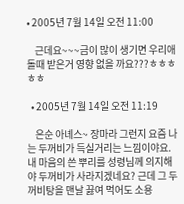• 2005년 7월 14일 오전 11:00

    근데요~~~금이 많이 생기면 우리애 돌때 받은거 영향 없을 까요???ㅎㅎㅎㅎㅎ

  • 2005년 7월 14일 오전 11:19

    은순 아녜스~ 장마라 그런지 요즘 나는 두꺼비가 득실거리는 느낌이야요. 내 마음의 쓴 뿌리를 성령님께 의지해야 두꺼비가 사라지겠네요? 근데 그 두꺼비탕을 맨날 끓여 먹어도 소용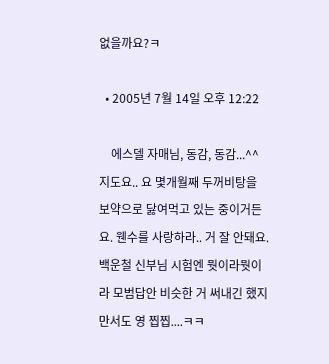없을까요?ㅋ

  • 2005년 7월 14일 오후 12:22

    에스델 자매님, 동감, 동감...^^ 지도요.. 요 몇개월째 두꺼비탕을 보약으로 닳여먹고 있는 중이거든요. 웬수를 사랑하라.. 거 잘 안돼요. 백운철 신부님 시험엔 뭣이라뭣이라 모범답안 비슷한 거 써내긴 했지만서도 영 찝찝....ㅋㅋ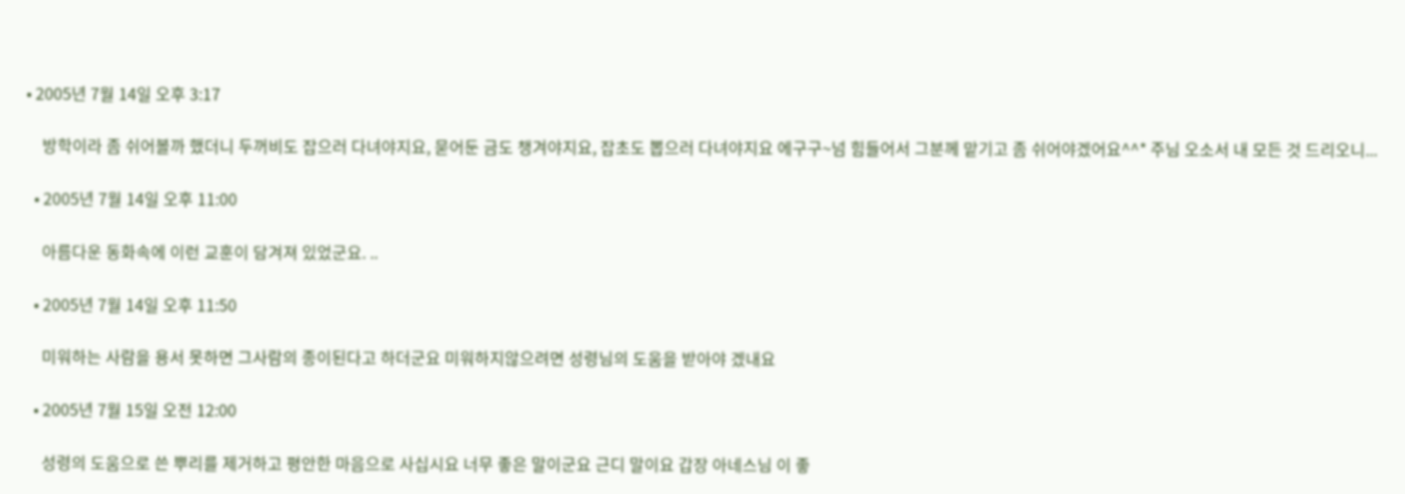• 2005년 7월 14일 오후 3:17

    방학이라 좀 쉬어볼까 했더니 두꺼비도 잡으러 다녀야지요, 묻어둔 금도 챙겨야지요, 잡초도 뽑으러 다녀야지요 에구구~넘 힘들어서 그분께 맡기고 좀 쉬어야겠어요^^* 주님 오소서 내 모든 것 드리오니...

  • 2005년 7월 14일 오후 11:00

    아름다운 동화속에 이런 교훈이 담겨져 있었군요. ..

  • 2005년 7월 14일 오후 11:50

    미워하는 사람을 용서 못하면 그사람의 종이된다고 하더군요 미워하지않으려면 성령님의 도움을 받아야 겠내요

  • 2005년 7월 15일 오전 12:00

    성령의 도움으로 쓴 뿌리를 제거하고 평안한 마음으로 사십시요 너무 좋은 말이군요 근디 말이요 갑장 아네스님 이 좋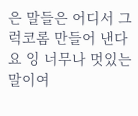은 말들은 어디서 그럭코롬 만들어 낸다요 잉 너무나 멋있는 말이여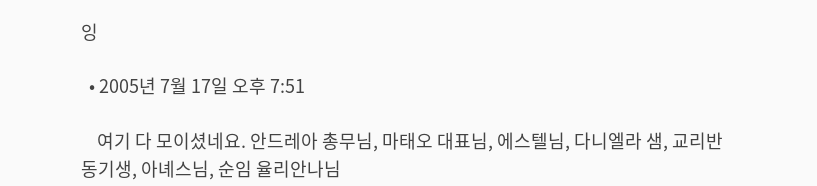잉

  • 2005년 7월 17일 오후 7:51

    여기 다 모이셨네요. 안드레아 총무님, 마태오 대표님, 에스텔님, 다니엘라 샘, 교리반 동기생, 아녜스님, 순임 율리안나님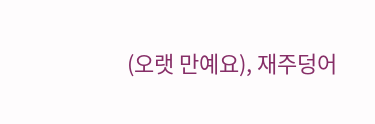(오랫 만예요), 재주덩어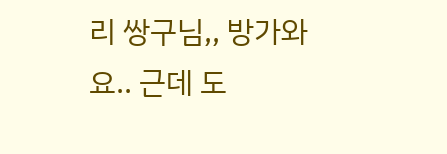리 쌍구님,, 방가와요.. 근데 도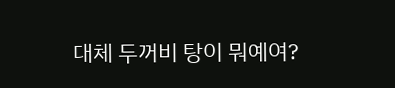대체 두꺼비 탕이 뭐예여?